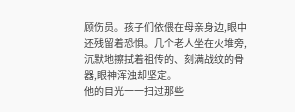顾伤员。孩子们依偎在母亲身边,眼中还残留着恐惧。几个老人坐在火堆旁,沉默地擦拭着祖传的、刻满战纹的骨器,眼神浑浊却坚定。
他的目光一一扫过那些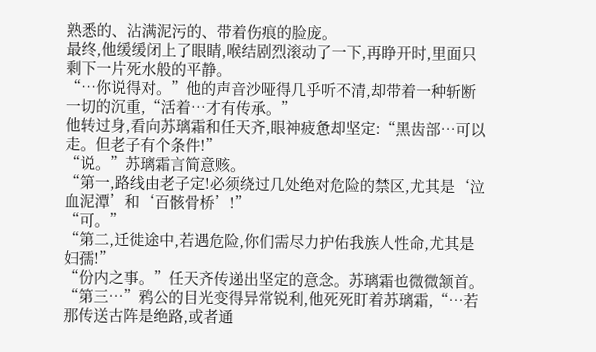熟悉的、沾满泥污的、带着伤痕的脸庞。
最终,他缓缓闭上了眼睛,喉结剧烈滚动了一下,再睁开时,里面只剩下一片死水般的平静。
“…你说得对。”他的声音沙哑得几乎听不清,却带着一种斩断一切的沉重,“活着…才有传承。”
他转过身,看向苏璃霜和任天齐,眼神疲惫却坚定:“黑齿部…可以走。但老子有个条件!”
“说。”苏璃霜言简意赅。
“第一,路线由老子定!必须绕过几处绝对危险的禁区,尤其是‘泣血泥潭’和‘百骸骨桥’!”
“可。”
“第二,迁徙途中,若遇危险,你们需尽力护佑我族人性命,尤其是妇孺!”
“份内之事。”任天齐传递出坚定的意念。苏璃霜也微微颔首。
“第三…”鸦公的目光变得异常锐利,他死死盯着苏璃霜,“…若那传送古阵是绝路,或者通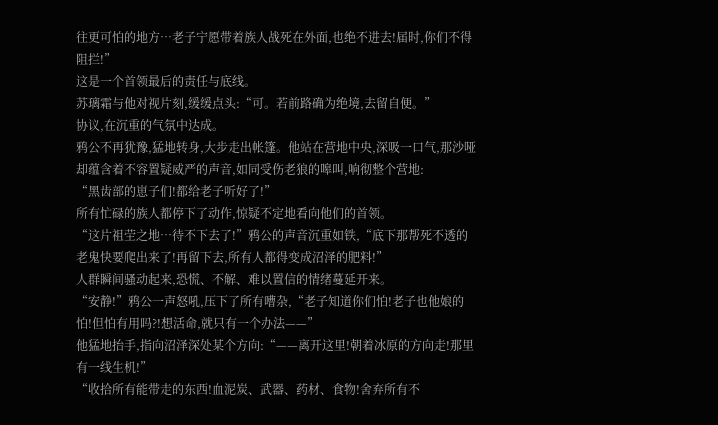往更可怕的地方…老子宁愿带着族人战死在外面,也绝不进去!届时,你们不得阻拦!”
这是一个首领最后的责任与底线。
苏璃霜与他对视片刻,缓缓点头:“可。若前路确为绝境,去留自便。”
协议,在沉重的气氛中达成。
鸦公不再犹豫,猛地转身,大步走出帐篷。他站在营地中央,深吸一口气,那沙哑却蕴含着不容置疑威严的声音,如同受伤老狼的嗥叫,响彻整个营地:
“黑齿部的崽子们!都给老子听好了!”
所有忙碌的族人都停下了动作,惊疑不定地看向他们的首领。
“这片祖茔之地…待不下去了!”鸦公的声音沉重如铁,“底下那帮死不透的老鬼快要爬出来了!再留下去,所有人都得变成沼泽的肥料!”
人群瞬间骚动起来,恐慌、不解、难以置信的情绪蔓延开来。
“安静!”鸦公一声怒吼,压下了所有嘈杂,“老子知道你们怕!老子也他娘的怕!但怕有用吗?!想活命,就只有一个办法——”
他猛地抬手,指向沼泽深处某个方向:“——离开这里!朝着冰原的方向走!那里有一线生机!”
“收拾所有能带走的东西!血泥炭、武器、药材、食物!舍弃所有不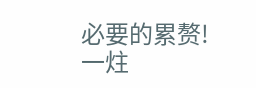必要的累赘!一炷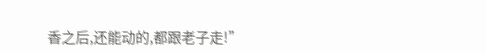香之后,还能动的,都跟老子走!”